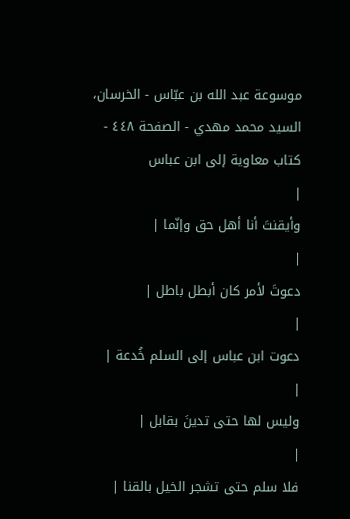موسوعة عبد الله بن عبّاس - الخرسان، السيد محمد مهدي - الصفحة ٤٤٨ - كتاب معاوية إلى ابن عباس
|
وأيقنتَ أنا أهل حق وإنّما |
|
دعوتَ لأمر كان أبطل باطل |
|
دعوت ابن عباس إلى السلم خُدعة |
|
وليس لها حتى تدينَ بقابل |
|
فلا سلم حتى تشجر الخيل بالقنا |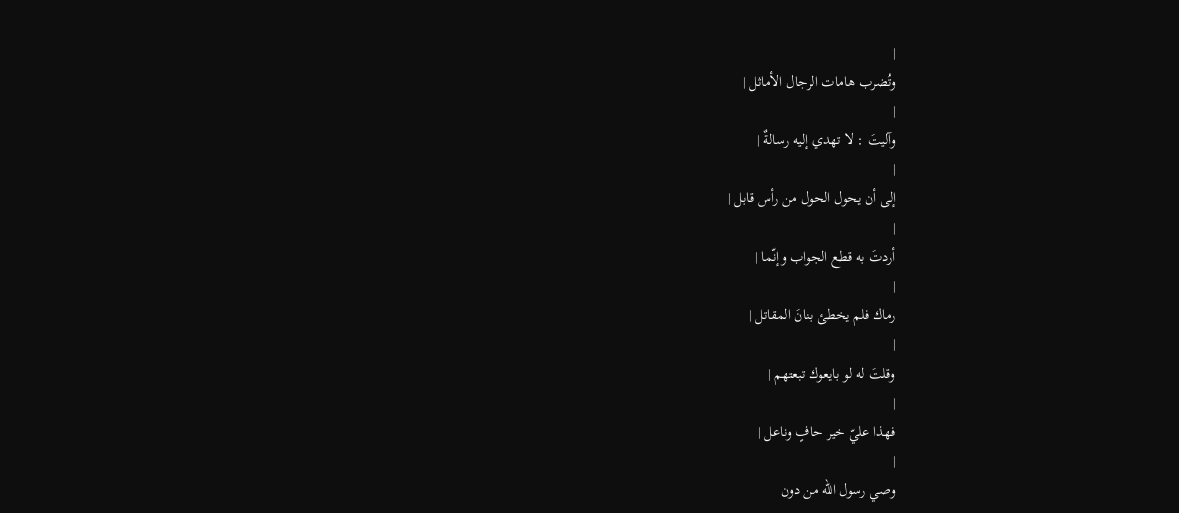|
وتُضرب هامات الرجال الأماثل |
|
وآليتَ : لا تهدي إليه رسالةٌ |
|
إلى أن يحول الحول من رأس قابل |
|
أردتَ به قطع الجواب وإنّما |
|
رماك فلم يخطئ بنانَ المقاتل |
|
وقلتَ له لو بايعوك تبعتهم |
|
فهذا عليّ خير حافٍ وناعل |
|
وصي رسول الله من دون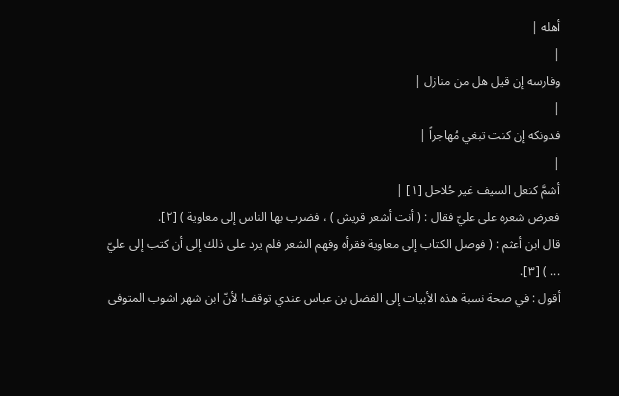أهله |
|
وفارسه إن قيل هل من منازل |
|
فدونكه إن كنت تبغي مُهاجراً |
|
أشمَّ كنعل السيف غير حُلاحل [١] |
فعرض شعره على عليّ فقال : ( أنت أشعر قريش ) ، فضرب بها الناس إلى معاوية ) [٢].
قال ابن أعثم : ( فوصل الكتاب إلى معاوية فقرأه وفهم الشعر فلم يرد على ذلك إلى أن كتب إلى عليّ ... ) [٣].
أقول : في صحة نسبة هذه الأبيات إلى الفضل بن عباس عندي توقف! لأنّ ابن شهر اشوب المتوفى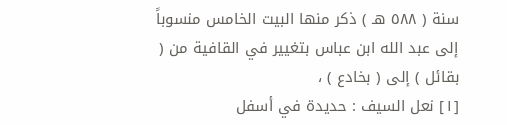سنة ( ٥٨٨ هـ ) ذكر منها البيت الخامس منسوباً إلى عبد الله ابن عباس بتغيير في القافية من ( بقائل ) إلى ( بخادع ) ،
[١] نعل السيف : حديدة في أسفل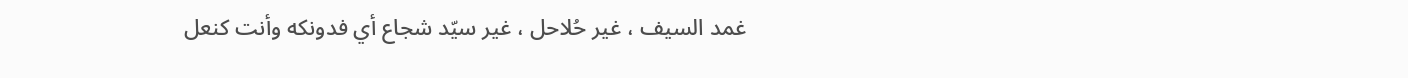غمد السيف ، غير حُلاحل ، غير سيّد شجاع أي فدونكه وأنت كنعل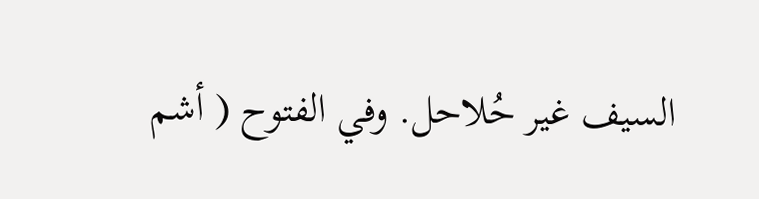السيف غير حُلاحل. وفي الفتوح ( أشم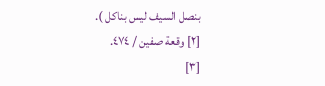بنصل السيف ليس بناكل ).
[٢] وقعة صفين / ٤٧٤.
[٣]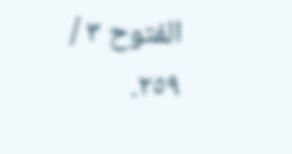الفتوح ٣ / ٢٥٩.